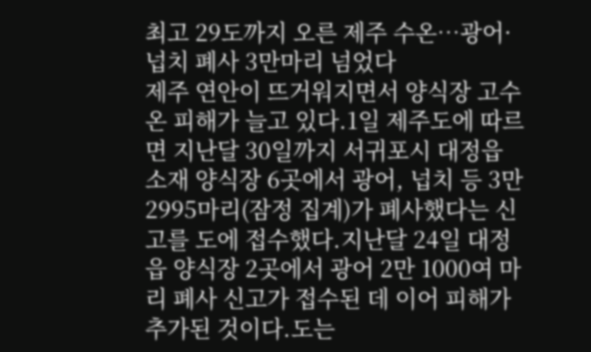최고 29도까지 오른 제주 수온…광어·넙치 폐사 3만마리 넘었다
제주 연안이 뜨거워지면서 양식장 고수온 피해가 늘고 있다.1일 제주도에 따르면 지난달 30일까지 서귀포시 대정읍 소재 양식장 6곳에서 광어, 넙치 등 3만 2995마리(잠정 집계)가 폐사했다는 신고를 도에 접수했다.지난달 24일 대정읍 양식장 2곳에서 광어 2만 1000여 마리 폐사 신고가 접수된 데 이어 피해가 추가된 것이다.도는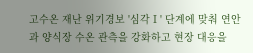고수온 재난 위기경보 '심각Ⅰ' 단계에 맞춰 연안과 양식장 수온 관측을 강화하고 현장 대응을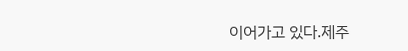이어가고 있다.제주